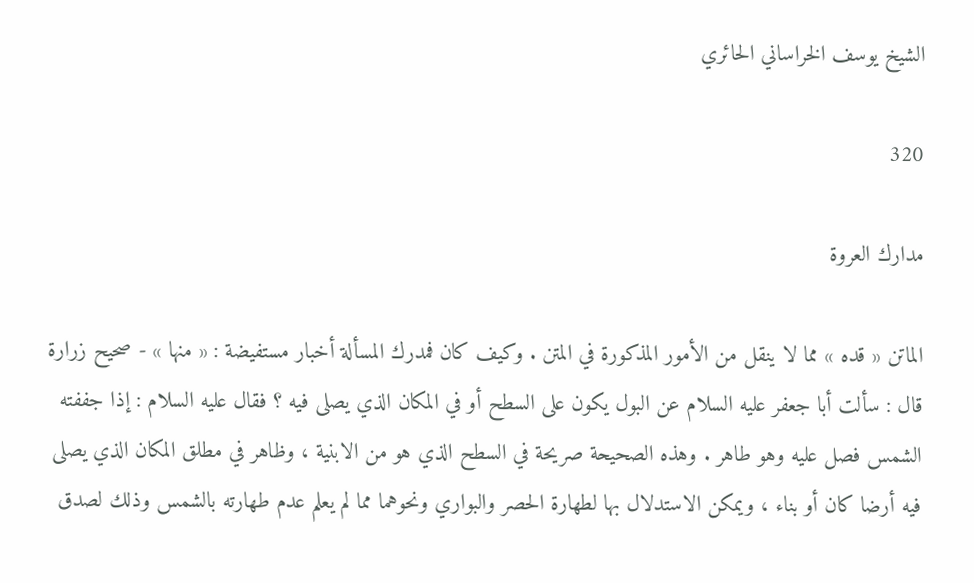الشيخ يوسف الخراساني الحائري

320

مدارك العروة

الماتن « قده » مما لا ينقل من الأمور المذكورة في المتن . وكيف كان فمدرك المسألة أخبار مستفيضة : « منها » - صحيح زرارة قال : سألت أبا جعفر عليه السلام عن البول يكون على السطح أو في المكان الذي يصلى فيه ؟ فقال عليه السلام : إذا جففته الشمس فصل عليه وهو طاهر . وهذه الصحيحة صريحة في السطح الذي هو من الابنية ، وظاهر في مطلق المكان الذي يصلى فيه أرضا كان أو بناء ، ويمكن الاستدلال بها لطهارة الحصر والبواري ونحوهما مما لم يعلم عدم طهارته بالشمس وذلك لصدق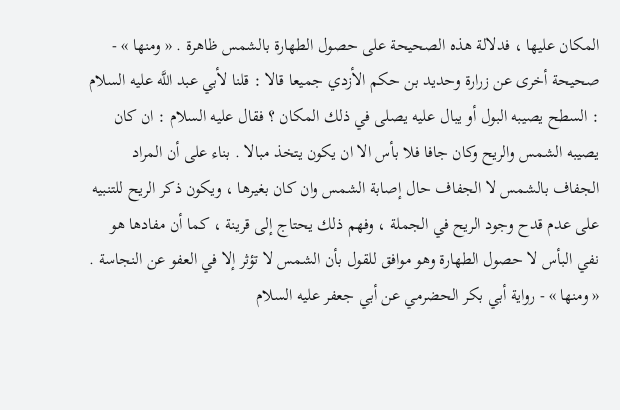المكان عليها ، فدلالة هذه الصحيحة على حصول الطهارة بالشمس ظاهرة . « ومنها » - صحيحة أخرى عن زرارة وحديد بن حكم الأزدي جميعا قالا : قلنا لأبي عبد اللَّه عليه السلام : السطح يصيبه البول أو يبال عليه يصلى في ذلك المكان ؟ فقال عليه السلام : ان كان يصيبه الشمس والريح وكان جافا فلا بأس الا ان يكون يتخذ مبالا . بناء على أن المراد الجفاف بالشمس لا الجفاف حال إصابة الشمس وان كان بغيرها ، ويكون ذكر الريح للتنبيه على عدم قدح وجود الريح في الجملة ، وفهم ذلك يحتاج إلى قرينة ، كما أن مفادها هو نفي البأس لا حصول الطهارة وهو موافق للقول بأن الشمس لا تؤثر إلا في العفو عن النجاسة . « ومنها » - رواية أبي بكر الحضرمي عن أبي جعفر عليه السلام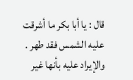قال : يا أبا بكر ما أشرقت عليه الشمس فقد طهر . والإيراد عليه بأنها غير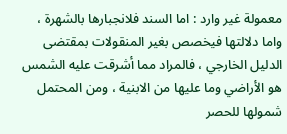معمولة غير وارد : اما السند فلانجبارها بالشهرة ، واما دلالتها فيخصص بغير المنقولات بمقتضى الدليل الخارجي ، فالمراد مما أشرقت عليه الشمس هو الأراضي وما عليها من الابنية ، ومن المحتمل شمولها للحصر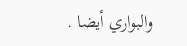والبواري أيضا .